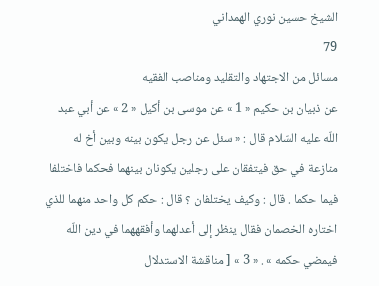الشيخ حسين نوري الهمداني
79
مسائل من الاجتهاد والتقليد ومناصب الفقيه
عن ذبيان بن حكيم « 1 » عن موسى بن أكيل « 2 » عن أبي عبد اللّه عليه السّلام قال : « سئل عن رجل يكون بينه وبين أخ له منازعة في حق فيتفقان على رجلين يكونان بينهما فحكما فاختلفا فيما حكما . قال : وكيف يختلفان ؟ قال : حكم كل واحد منهما للذي اختاره الخصمان فقال ينظر إلى أعدلهما وأفقههما في دين اللّه فيمضي حكمه » . « 3 » [ مناقشة الاستدلال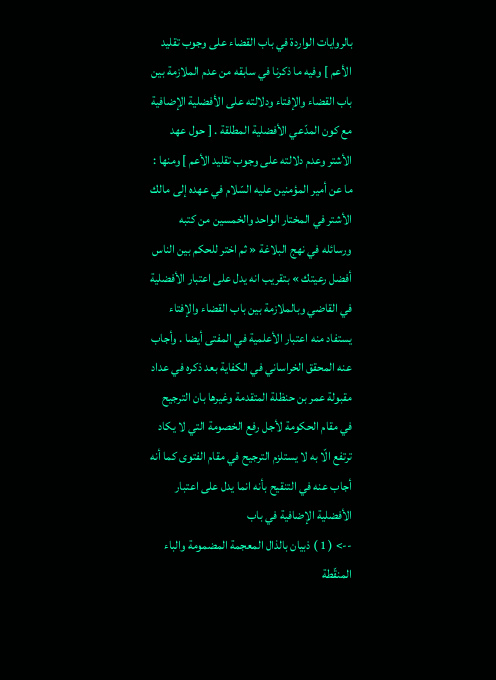بالروايات الواردة في باب القضاء على وجوب تقليد الأعم ] وفيه ما ذكرنا في سابقه من عدم الملازمة بين باب القضاء والإفتاء ودلالته على الأفضلية الإضافية مع كون المدّعي الأفضلية المطلقة . [ حول عهد الأشتر وعدم دلالته على وجوب تقليد الأعم ] ومنها : ما عن أمير المؤمنين عليه السّلام في عهده إلى مالك الأشتر في المختار الواحد والخمسين من كتبه ورسائله في نهج البلاغة « ثم اختر للحكم بين الناس أفضل رعيتك » بتقريب انه يدل على اعتبار الأفضلية في القاضي وبالملازمة بين باب القضاء والإفتاء يستفاد منه اعتبار الأعلمية في المفتى أيضا . وأجاب عنه المحقق الخراساني في الكفاية بعد ذكره في عداد مقبولة عمر بن حنظلة المتقدمة وغيرها بان الترجيح في مقام الحكومة لأجل رفع الخصومة التي لا يكاد ترتفع الّا به لا يستلزم الترجيح في مقام الفتوى كما أنه أجاب عنه في التنقيح بأنه انما يدل على اعتبار الأفضلية الإضافية في باب
--> ( 1 ) ذبيان بالذال المعجمة المضمومة والباء المنقّطة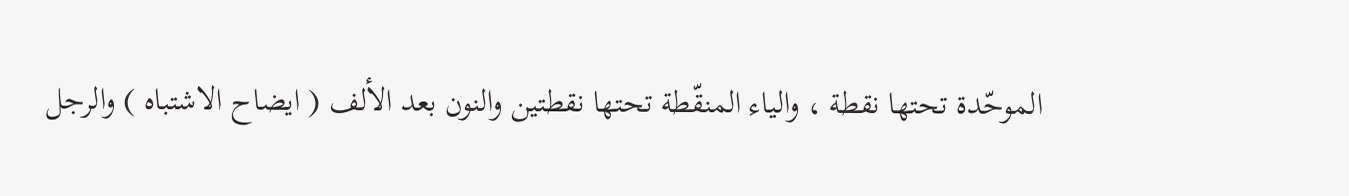الموحّدة تحتها نقطة ، والياء المنقّطة تحتها نقطتين والنون بعد الألف ( ايضاح الاشتباه ) والرجل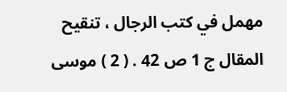مهمل في كتب الرجال ، تنقيح المقال ج 1 ص 42 . ( 2 ) موسى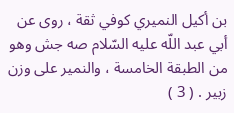بن أكيل النميري كوفي ثقة ، روى عن أبي عبد اللّه عليه السّلام صه جش وهو من الطبقة الخامسة ، والنمير على وزن زبير . ( 3 )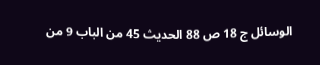الوسائل ج 18 ص 88 الحديث 45 من الباب 9 من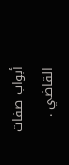أبواب صفات القاضي .